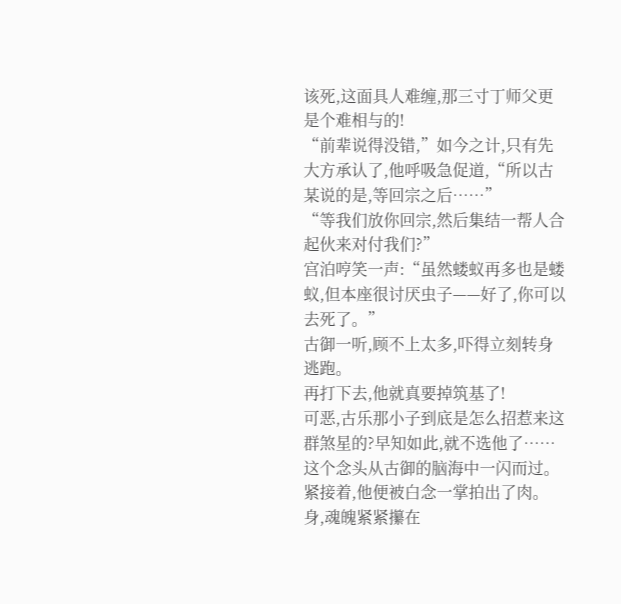该死,这面具人难缠,那三寸丁师父更是个难相与的!
“前辈说得没错,”如今之计,只有先大方承认了,他呼吸急促道,“所以古某说的是,等回宗之后……”
“等我们放你回宗,然后集结一帮人合起伙来对付我们?”
宫泊哼笑一声:“虽然蝼蚁再多也是蝼蚁,但本座很讨厌虫子——好了,你可以去死了。”
古御一听,顾不上太多,吓得立刻转身逃跑。
再打下去,他就真要掉筑基了!
可恶,古乐那小子到底是怎么招惹来这群煞星的?早知如此,就不选他了……
这个念头从古御的脑海中一闪而过。
紧接着,他便被白念一掌拍出了肉。身,魂魄紧紧攥在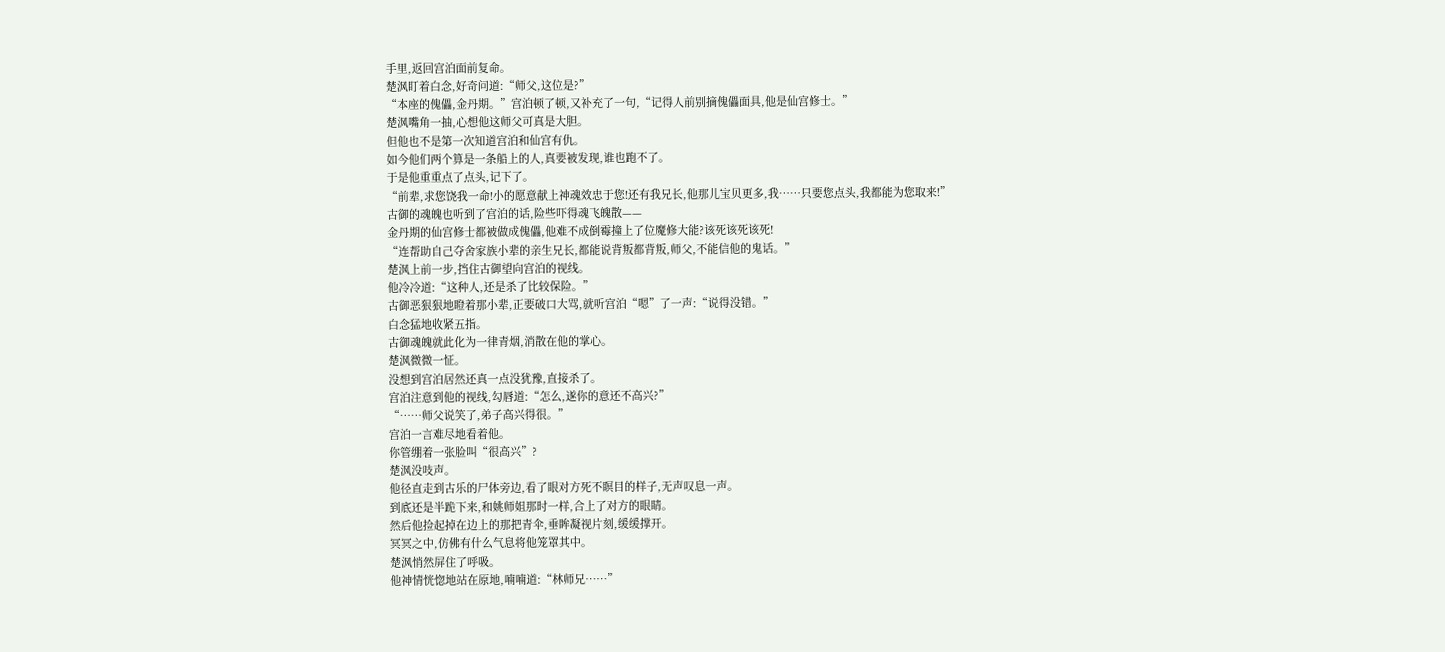手里,返回宫泊面前复命。
楚沨盯着白念,好奇问道:“师父,这位是?”
“本座的傀儡,金丹期。”宫泊顿了顿,又补充了一句,“记得人前别摘傀儡面具,他是仙宫修士。”
楚沨嘴角一抽,心想他这师父可真是大胆。
但他也不是第一次知道宫泊和仙宫有仇。
如今他们两个算是一条船上的人,真要被发现,谁也跑不了。
于是他重重点了点头,记下了。
“前辈,求您饶我一命!小的愿意献上神魂效忠于您!还有我兄长,他那儿宝贝更多,我……只要您点头,我都能为您取来!”
古御的魂魄也听到了宫泊的话,险些吓得魂飞魄散——
金丹期的仙宫修士都被做成傀儡,他难不成倒霉撞上了位魔修大能?该死该死该死!
“连帮助自己夺舍家族小辈的亲生兄长,都能说背叛都背叛,师父,不能信他的鬼话。”
楚沨上前一步,挡住古御望向宫泊的视线。
他冷冷道:“这种人,还是杀了比较保险。”
古御恶狠狠地瞪着那小辈,正要破口大骂,就听宫泊“嗯”了一声:“说得没错。”
白念猛地收紧五指。
古御魂魄就此化为一律青烟,消散在他的掌心。
楚沨微微一怔。
没想到宫泊居然还真一点没犹豫,直接杀了。
宫泊注意到他的视线,勾唇道:“怎么,遂你的意还不高兴?”
“……师父说笑了,弟子高兴得很。”
宫泊一言难尽地看着他。
你管绷着一张脸叫“很高兴”?
楚沨没吱声。
他径直走到古乐的尸体旁边,看了眼对方死不瞑目的样子,无声叹息一声。
到底还是半跪下来,和姚师姐那时一样,合上了对方的眼睛。
然后他捡起掉在边上的那把青伞,垂眸凝视片刻,缓缓撑开。
冥冥之中,仿佛有什么气息将他笼罩其中。
楚沨悄然屏住了呼吸。
他神情恍惚地站在原地,喃喃道:“林师兄……”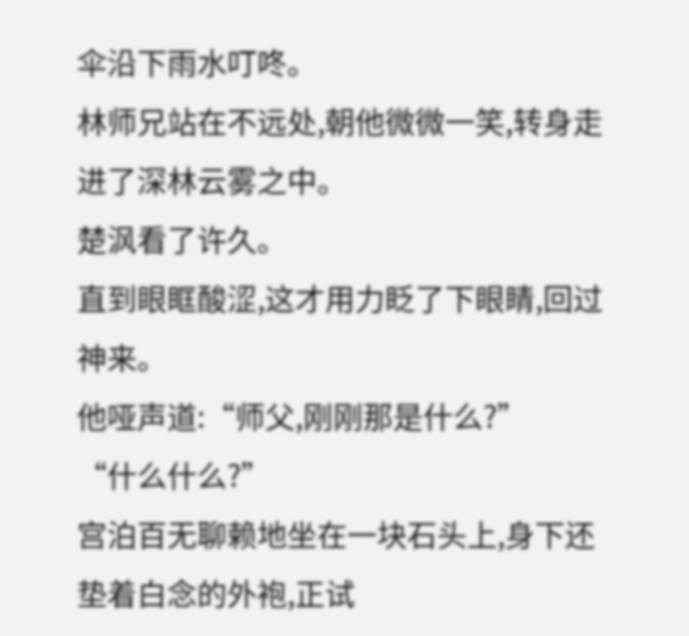伞沿下雨水叮咚。
林师兄站在不远处,朝他微微一笑,转身走进了深林云雾之中。
楚沨看了许久。
直到眼眶酸涩,这才用力眨了下眼睛,回过神来。
他哑声道:“师父,刚刚那是什么?”
“什么什么?”
宫泊百无聊赖地坐在一块石头上,身下还垫着白念的外袍,正试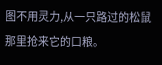图不用灵力,从一只路过的松鼠那里抢来它的口粮。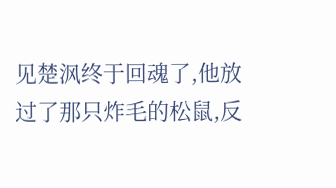见楚沨终于回魂了,他放过了那只炸毛的松鼠,反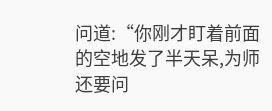问道:“你刚才盯着前面的空地发了半天呆,为师还要问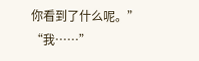你看到了什么呢。”
“我……”